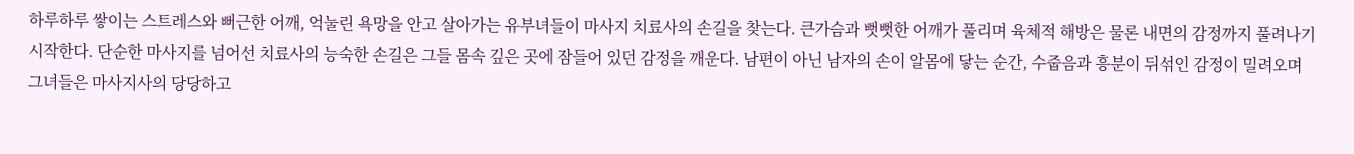하루하루 쌓이는 스트레스와 뻐근한 어깨, 억눌린 욕망을 안고 살아가는 유부녀들이 마사지 치료사의 손길을 찾는다. 큰가슴과 뻣뻣한 어깨가 풀리며 육체적 해방은 물론 내면의 감정까지 풀려나기 시작한다. 단순한 마사지를 넘어선 치료사의 능숙한 손길은 그들 몸속 깊은 곳에 잠들어 있던 감정을 깨운다. 남편이 아닌 남자의 손이 알몸에 닿는 순간, 수줍음과 흥분이 뒤섞인 감정이 밀려오며 그녀들은 마사지사의 당당하고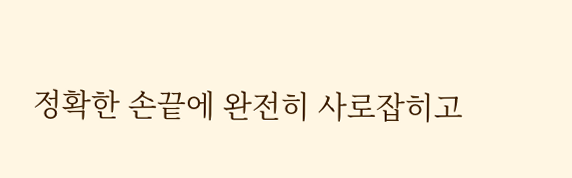정확한 손끝에 완전히 사로잡히고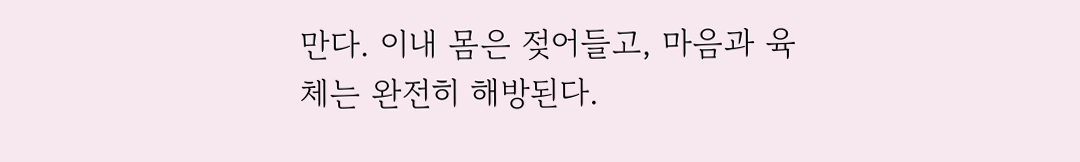만다. 이내 몸은 젖어들고, 마음과 육체는 완전히 해방된다.